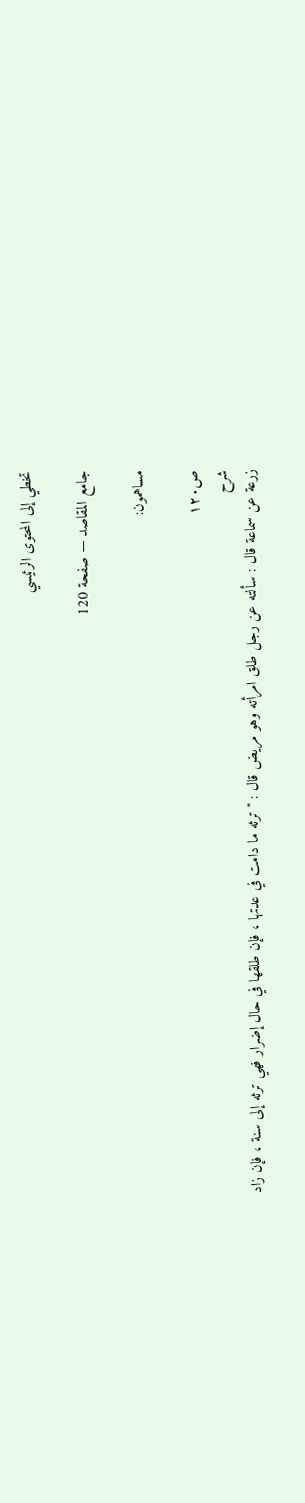تخطي إلى المحتوى الرئيسي

جامع المقاصد — صفحة 120

مساهمون:

ص١٢٠
شرح
زرعة عن سماعة قال : سألته عن رجل طلق امرأته وهو مريض قال : " ترثه ما دامت في عدتها ، فإن طلقها في حال إضرار فهي ترثه إلى سنة ، فإن زاد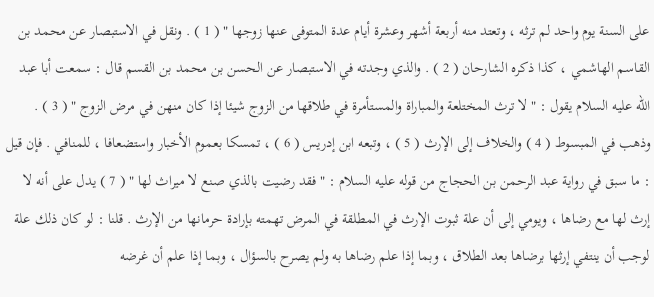على السنة يوم واحد لم ترثه ، وتعتد منه أربعة أشهر وعشرة أيام عدة المتوفى عنها زوجها " ( 1 ) . ونقل في الاستبصار عن محمد بن القاسم الهاشمي ، كذا ذكره الشارحان ( 2 ) . والذي وجدته في الاستبصار عن الحسن بن محمد بن القسم قال : سمعت أبا عبد الله عليه السلام يقول : " لا ترث المختلعة والمباراة والمستأمرة في طلاقها من الزوج شيئا إذا كان منهن في مرض الزوج " ( 3 ) . وذهب في المبسوط ( 4 ) والخلاف إلى الإرث ( 5 ) ، وتبعه ابن إدريس ( 6 ) ، تمسكا بعموم الأخبار واستضعافا ، للمنافي . فإن قيل : ما سبق في رواية عبد الرحمن بن الحجاج من قوله عليه السلام : " فقد رضيت بالذي صنع لا ميراث لها " ( 7 ) يدل على أنه لا إرث لها مع رضاها ، ويومي إلى أن علة ثبوت الإرث في المطلقة في المرض تهمته بإرادة حرمانها من الإرث . قلنا : لو كان ذلك علة لوجب أن ينتفي إرثها برضاها بعد الطلاق ، وبما إذا علم رضاها به ولم يصرح بالسؤال ، وبما إذا علم أن غرضه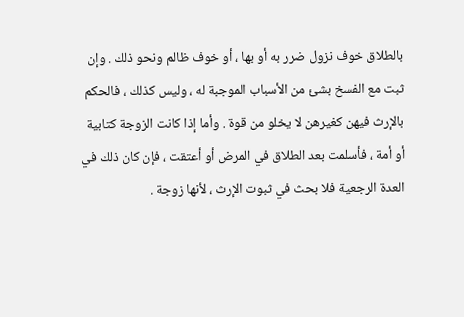بالطلاق خوف نزول ضرر به أو بها ، أو خوف ظالم ونحو ذلك . وإن ثبت مع الفسخ بشئ من الأسباب الموجبة له ، وليس كذلك ، فالحكم بالإرث فيهن كغيرهن لا يخلو من قوة . وأما إذا كانت الزوجة كتابية أو أمة ، فأسلمت بعد الطلاق في المرض أو أعتقت ، فإن كان ذلك في العدة الرجعية فلا بحث في ثبوت الإرث ، لأنها زوجة .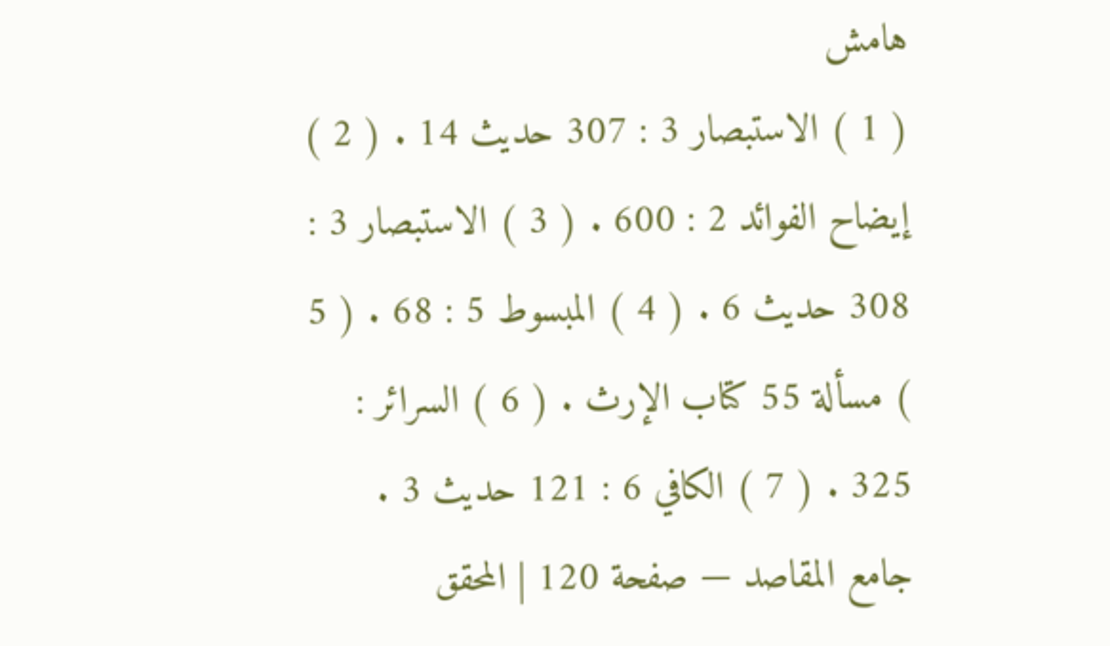هامش
( 1 ) الاستبصار 3 : 307 حديث 14 . ( 2 ) إيضاح الفوائد 2 : 600 . ( 3 ) الاستبصار 3 : 308 حديث 6 . ( 4 ) المبسوط 5 : 68 . ( 5 ) مسألة 55 كتاب الإرث . ( 6 ) السرائر : 325 . ( 7 ) الكافي 6 : 121 حديث 3 .
جامع المقاصد — صفحة 120 | المحقق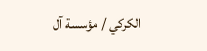الكركي / مؤسسة آل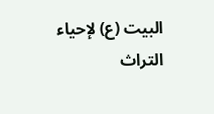البيت (ع) لإحياء التراث